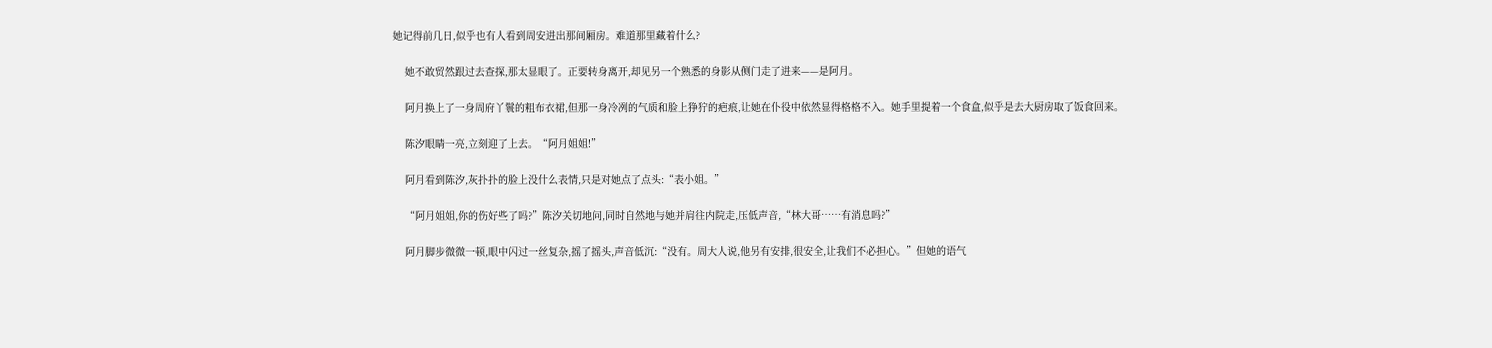她记得前几日,似乎也有人看到周安进出那间厢房。难道那里藏着什么?

    她不敢贸然跟过去查探,那太显眼了。正要转身离开,却见另一个熟悉的身影从侧门走了进来——是阿月。

    阿月换上了一身周府丫鬟的粗布衣裙,但那一身冷冽的气质和脸上狰狞的疤痕,让她在仆役中依然显得格格不入。她手里提着一个食盒,似乎是去大厨房取了饭食回来。

    陈汐眼睛一亮,立刻迎了上去。“阿月姐姐!”

    阿月看到陈汐,灰扑扑的脸上没什么表情,只是对她点了点头:“表小姐。”

    “阿月姐姐,你的伤好些了吗?”陈汐关切地问,同时自然地与她并肩往内院走,压低声音,“林大哥……有消息吗?”

    阿月脚步微微一顿,眼中闪过一丝复杂,摇了摇头,声音低沉:“没有。周大人说,他另有安排,很安全,让我们不必担心。”但她的语气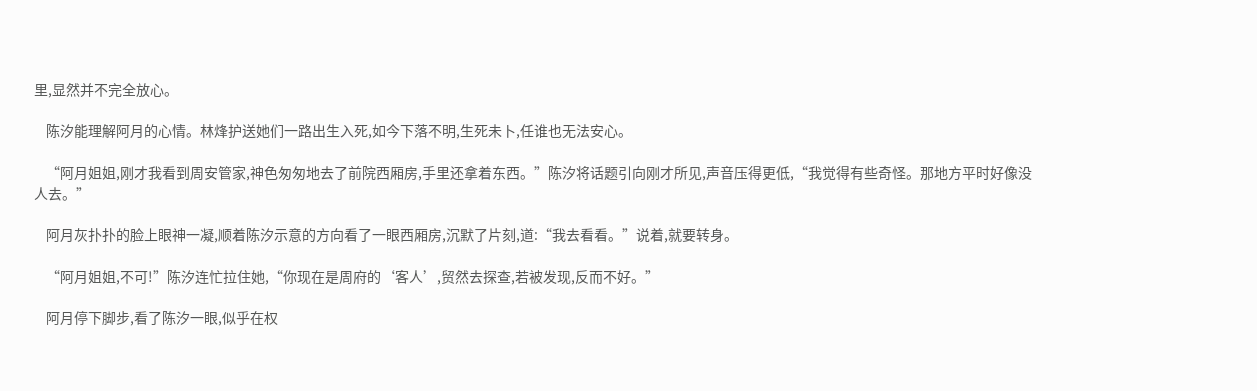里,显然并不完全放心。

    陈汐能理解阿月的心情。林烽护送她们一路出生入死,如今下落不明,生死未卜,任谁也无法安心。

    “阿月姐姐,刚才我看到周安管家,神色匆匆地去了前院西厢房,手里还拿着东西。”陈汐将话题引向刚才所见,声音压得更低,“我觉得有些奇怪。那地方平时好像没人去。”

    阿月灰扑扑的脸上眼神一凝,顺着陈汐示意的方向看了一眼西厢房,沉默了片刻,道:“我去看看。”说着,就要转身。

    “阿月姐姐,不可!”陈汐连忙拉住她,“你现在是周府的‘客人’,贸然去探查,若被发现,反而不好。”

    阿月停下脚步,看了陈汐一眼,似乎在权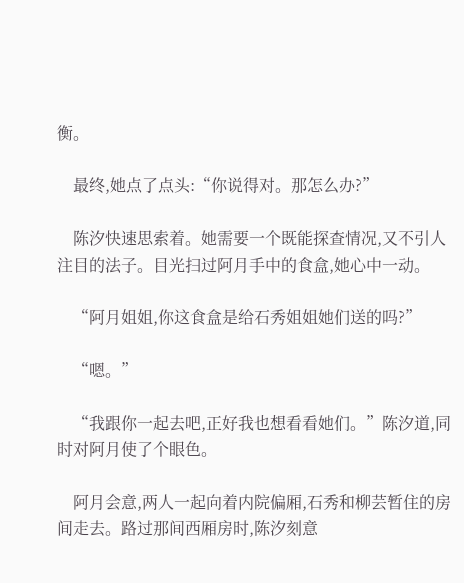衡。

    最终,她点了点头:“你说得对。那怎么办?”

    陈汐快速思索着。她需要一个既能探查情况,又不引人注目的法子。目光扫过阿月手中的食盒,她心中一动。

    “阿月姐姐,你这食盒是给石秀姐姐她们送的吗?”

    “嗯。”

    “我跟你一起去吧,正好我也想看看她们。”陈汐道,同时对阿月使了个眼色。

    阿月会意,两人一起向着内院偏厢,石秀和柳芸暂住的房间走去。路过那间西厢房时,陈汐刻意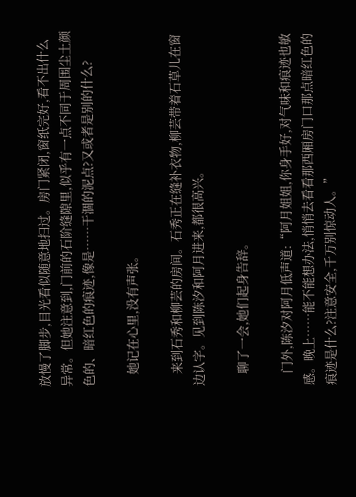放慢了脚步,目光看似随意地扫过。房门紧闭,窗纸完好,看不出什么异常。但她注意到,门前的石阶缝隙里,似乎有一点不同于周围尘土颜色的、暗红色的痕迹,像是……干涸的泥点?又或者是别的什么?

    她记在心里,没有声张。

    来到石秀和柳芸的房间。石秀正在缝补衣物,柳芸带着石草儿在窗边认字。见到陈汐和阿月进来,都很高兴。

    聊了一会,她们起身告辞。

    门外,陈汐对阿月低声道:“阿月姐姐,你身手好,对气味和痕迹也敏感。晚上……能不能想办法,悄悄去看看那西厢房门口那点暗红色的痕迹是什么?注意安全,千万别惊动人。”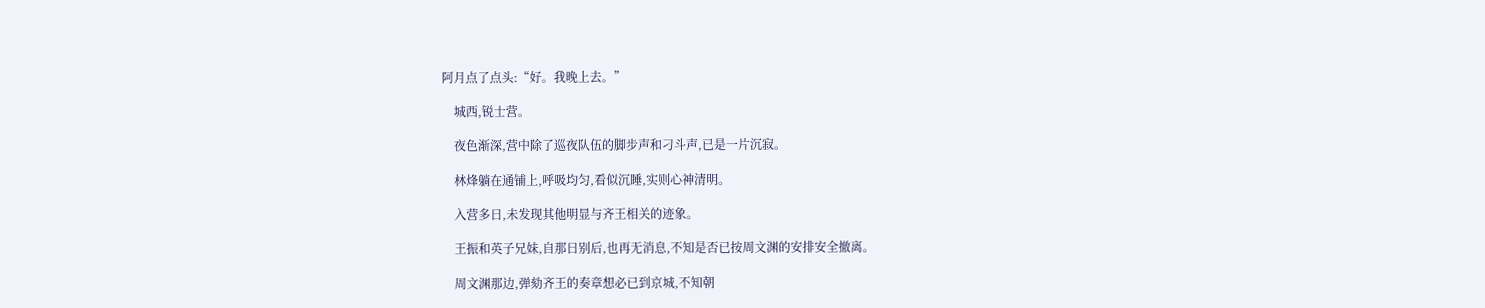阿月点了点头:“好。我晚上去。”

    城西,锐士营。

    夜色渐深,营中除了巡夜队伍的脚步声和刁斗声,已是一片沉寂。

    林烽躺在通铺上,呼吸均匀,看似沉睡,实则心神清明。

    入营多日,未发现其他明显与齐王相关的迹象。

    王振和英子兄妹,自那日别后,也再无消息,不知是否已按周文渊的安排安全撤离。

    周文渊那边,弹劾齐王的奏章想必已到京城,不知朝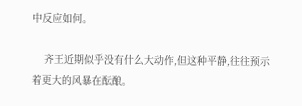中反应如何。

    齐王近期似乎没有什么大动作,但这种平静,往往预示着更大的风暴在酝酿。